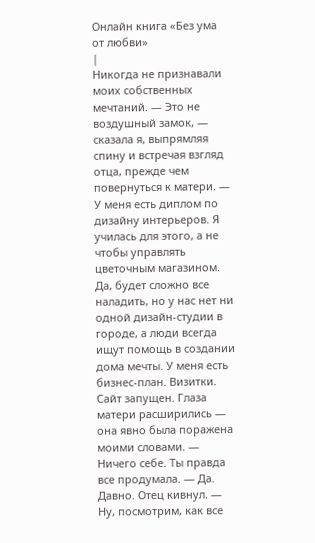Онлайн книга «Без ума от любви»
|
Никогда не признавали моих собственных мечтаний. — Это не воздушный замок, — сказала я, выпрямляя спину и встречая взгляд отца, прежде чем повернуться к матери. — У меня есть диплом по дизайну интерьеров. Я училась для этого, а не чтобы управлять цветочным магазином. Да, будет сложно все наладить, но у нас нет ни одной дизайн-студии в городе, а люди всегда ищут помощь в создании дома мечты. У меня есть бизнес-план. Визитки. Сайт запущен. Глаза матери расширились — она явно была поражена моими словами. — Ничего себе. Ты правда все продумала. — Да. Давно. Отец кивнул. — Ну, посмотрим, как все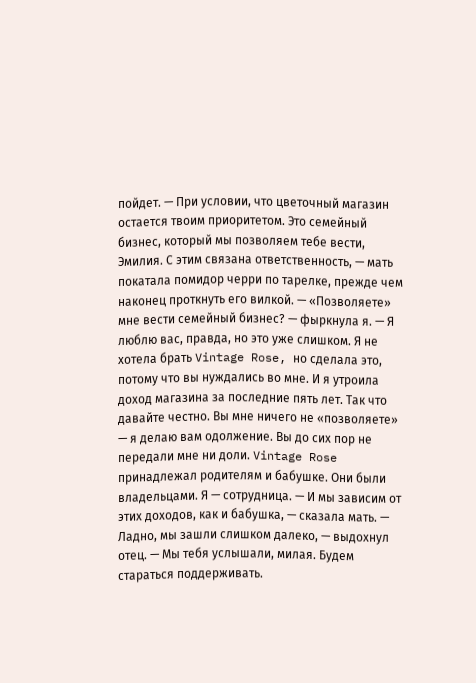пойдет. — При условии, что цветочный магазин остается твоим приоритетом. Это семейный бизнес, который мы позволяем тебе вести, Эмилия. С этим связана ответственность, — мать покатала помидор черри по тарелке, прежде чем наконец проткнуть его вилкой. — «Позволяете» мне вести семейный бизнес? — фыркнула я. — Я люблю вас, правда, но это уже слишком. Я не хотела брать Vintage Rose, но сделала это, потому что вы нуждались во мне. И я утроила доход магазина за последние пять лет. Так что давайте честно. Вы мне ничего не «позволяете» — я делаю вам одолжение. Вы до сих пор не передали мне ни доли. Vintage Rose принадлежал родителям и бабушке. Они были владельцами. Я — сотрудница. — И мы зависим от этих доходов, как и бабушка, — сказала мать. — Ладно, мы зашли слишком далеко, — выдохнул отец. — Мы тебя услышали, милая. Будем стараться поддерживать.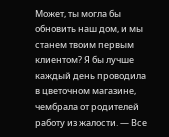Может, ты могла бы обновить наш дом, и мы станем твоим первым клиентом? Я бы лучше каждый день проводила в цветочном магазине, чембрала от родителей работу из жалости. — Все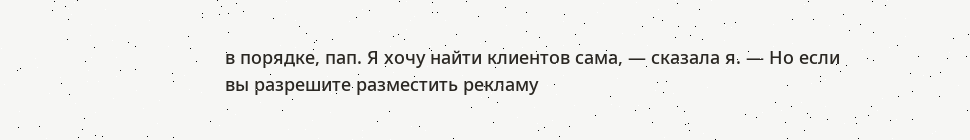в порядке, пап. Я хочу найти клиентов сама, — сказала я. — Но если вы разрешите разместить рекламу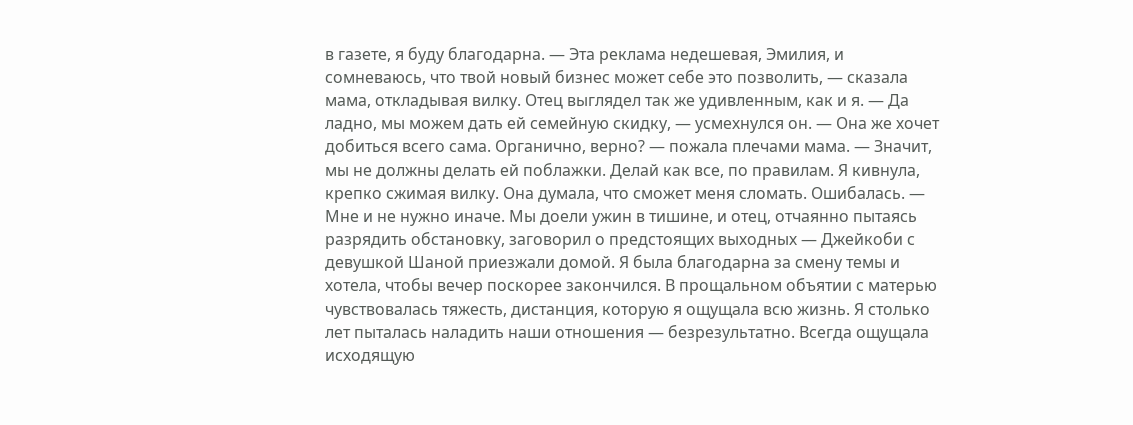в газете, я буду благодарна. — Эта реклама недешевая, Эмилия, и сомневаюсь, что твой новый бизнес может себе это позволить, — сказала мама, откладывая вилку. Отец выглядел так же удивленным, как и я. — Да ладно, мы можем дать ей семейную скидку, — усмехнулся он. — Она же хочет добиться всего сама. Органично, верно? — пожала плечами мама. — Значит, мы не должны делать ей поблажки. Делай как все, по правилам. Я кивнула, крепко сжимая вилку. Она думала, что сможет меня сломать. Ошибалась. — Мне и не нужно иначе. Мы доели ужин в тишине, и отец, отчаянно пытаясь разрядить обстановку, заговорил о предстоящих выходных — Джейкоби с девушкой Шаной приезжали домой. Я была благодарна за смену темы и хотела, чтобы вечер поскорее закончился. В прощальном объятии с матерью чувствовалась тяжесть, дистанция, которую я ощущала всю жизнь. Я столько лет пыталась наладить наши отношения — безрезультатно. Всегда ощущала исходящую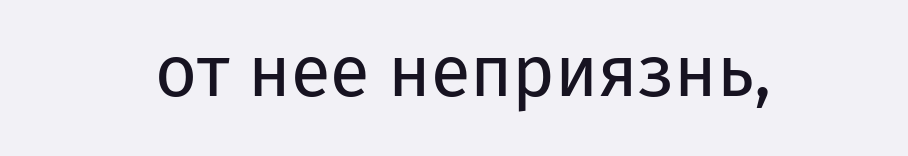от нее неприязнь,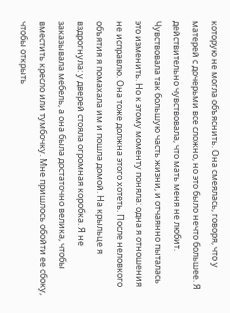которую не могла объяснить. Она смеялась, говоря, что у матерей с дочерьми все сложно, но это было нечто большее. Я действительно чувствовала, что мать меня не любит. Чувствовала так большую часть жизни, и отчаянно пыталась это изменить. Но к этому моменту поняла: одна я отношения не исправлю. Она тоже должна этого хотеть. После неловкого объятия я помахала им и пошла домой. На крыльце я вздрогнула: у дверей стояла огромная коробка. Я не заказывала мебель, а она была достаточно велика, чтобы вместить кресло или тумбочку. Мне пришлось обойти ее сбоку, чтобы открыть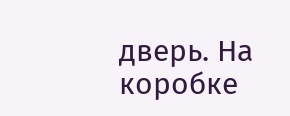дверь. На коробке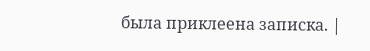была приклеена записка. |